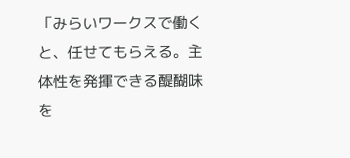「みらいワークスで働くと、任せてもらえる。主体性を発揮できる醍醐味を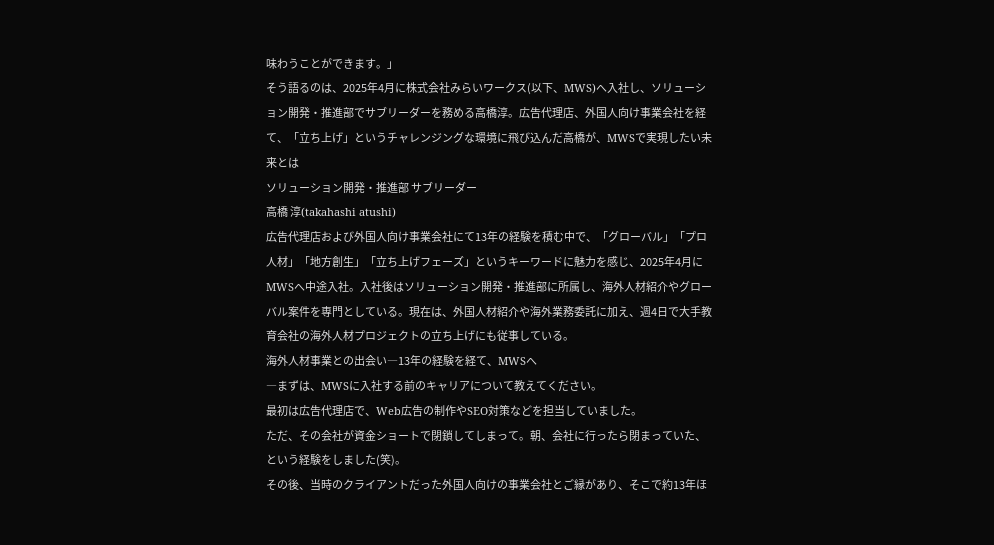味わうことができます。」
そう語るのは、2025年4月に株式会社みらいワークス(以下、MWS)へ入社し、ソリューション開発・推進部でサブリーダーを務める高橋淳。広告代理店、外国人向け事業会社を経て、「立ち上げ」というチャレンジングな環境に飛び込んだ高橋が、MWSで実現したい未来とは
ソリューション開発・推進部 サブリーダー
高橋 淳(takahashi atushi)
広告代理店および外国人向け事業会社にて13年の経験を積む中で、「グローバル」「プロ人材」「地方創生」「立ち上げフェーズ」というキーワードに魅力を感じ、2025年4月にMWSへ中途入社。入社後はソリューション開発・推進部に所属し、海外人材紹介やグローバル案件を専門としている。現在は、外国人材紹介や海外業務委託に加え、週4日で大手教育会社の海外人材プロジェクトの立ち上げにも従事している。
海外人材事業との出会い―13年の経験を経て、MWSへ
―まずは、MWSに入社する前のキャリアについて教えてください。
最初は広告代理店で、Web広告の制作やSEO対策などを担当していました。
ただ、その会社が資金ショートで閉鎖してしまって。朝、会社に行ったら閉まっていた、という経験をしました(笑)。
その後、当時のクライアントだった外国人向けの事業会社とご縁があり、そこで約13年ほ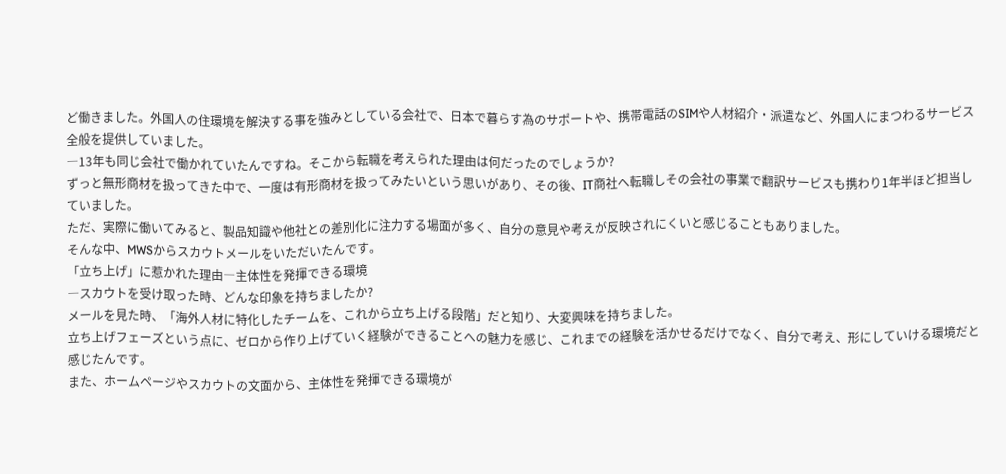ど働きました。外国人の住環境を解決する事を強みとしている会社で、日本で暮らす為のサポートや、携帯電話のSIMや人材紹介・派遣など、外国人にまつわるサービス全般を提供していました。
―13年も同じ会社で働かれていたんですね。そこから転職を考えられた理由は何だったのでしょうか?
ずっと無形商材を扱ってきた中で、一度は有形商材を扱ってみたいという思いがあり、その後、IT商社へ転職しその会社の事業で翻訳サービスも携わり1年半ほど担当していました。
ただ、実際に働いてみると、製品知識や他社との差別化に注力する場面が多く、自分の意見や考えが反映されにくいと感じることもありました。
そんな中、MWSからスカウトメールをいただいたんです。
「立ち上げ」に惹かれた理由―主体性を発揮できる環境
―スカウトを受け取った時、どんな印象を持ちましたか?
メールを見た時、「海外人材に特化したチームを、これから立ち上げる段階」だと知り、大変興味を持ちました。
立ち上げフェーズという点に、ゼロから作り上げていく経験ができることへの魅力を感じ、これまでの経験を活かせるだけでなく、自分で考え、形にしていける環境だと感じたんです。
また、ホームページやスカウトの文面から、主体性を発揮できる環境が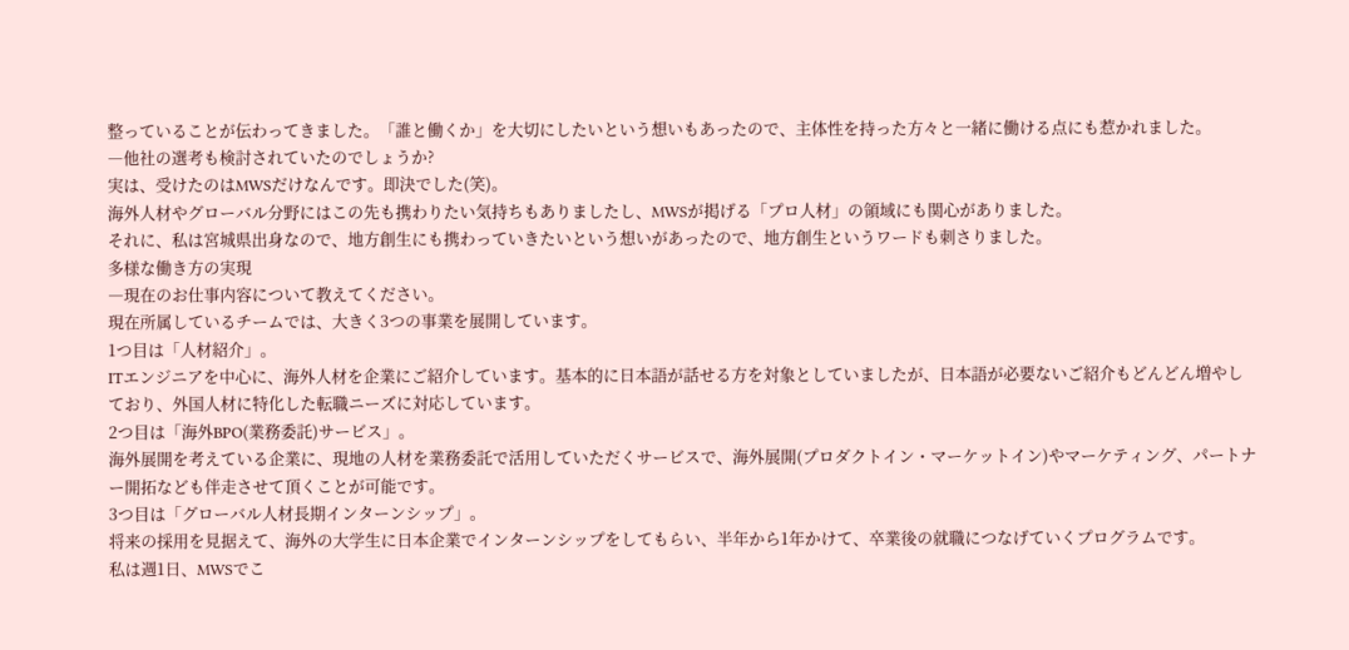整っていることが伝わってきました。「誰と働くか」を大切にしたいという想いもあったので、主体性を持った方々と一緒に働ける点にも惹かれました。
―他社の選考も検討されていたのでしょうか?
実は、受けたのはMWSだけなんです。即決でした(笑)。
海外人材やグローバル分野にはこの先も携わりたい気持ちもありましたし、MWSが掲げる「プロ人材」の領域にも関心がありました。
それに、私は宮城県出身なので、地方創生にも携わっていきたいという想いがあったので、地方創生というワードも刺さりました。
多様な働き方の実現
―現在のお仕事内容について教えてください。
現在所属しているチームでは、大きく3つの事業を展開しています。
1つ目は「人材紹介」。
ITエンジニアを中心に、海外人材を企業にご紹介しています。基本的に日本語が話せる方を対象としていましたが、日本語が必要ないご紹介もどんどん増やしており、外国人材に特化した転職ニーズに対応しています。
2つ目は「海外BPO(業務委託)サービス」。
海外展開を考えている企業に、現地の人材を業務委託で活用していただくサービスで、海外展開(プロダクトイン・マーケットイン)やマーケティング、パートナー開拓なども伴走させて頂くことが可能です。
3つ目は「グローバル人材長期インターンシップ」。
将来の採用を見据えて、海外の大学生に日本企業でインターンシップをしてもらい、半年から1年かけて、卒業後の就職につなげていくプログラムです。
私は週1日、MWSでこ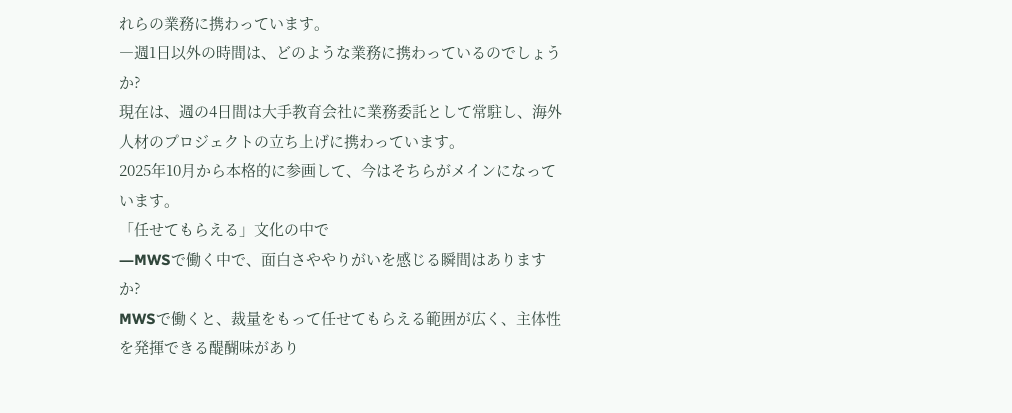れらの業務に携わっています。
―週1日以外の時間は、どのような業務に携わっているのでしょうか?
現在は、週の4日間は大手教育会社に業務委託として常駐し、海外人材のプロジェクトの立ち上げに携わっています。
2025年10月から本格的に参画して、今はそちらがメインになっています。
「任せてもらえる」文化の中で
―MWSで働く中で、面白さややりがいを感じる瞬間はありますか?
MWSで働くと、裁量をもって任せてもらえる範囲が広く、主体性を発揮できる醍醐味があり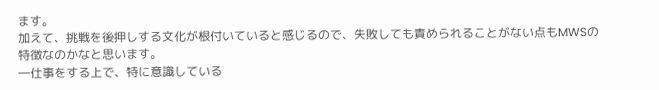ます。
加えて、挑戦を後押しする文化が根付いていると感じるので、失敗しても責められることがない点もMWSの特徴なのかなと思います。
―仕事をする上で、特に意識している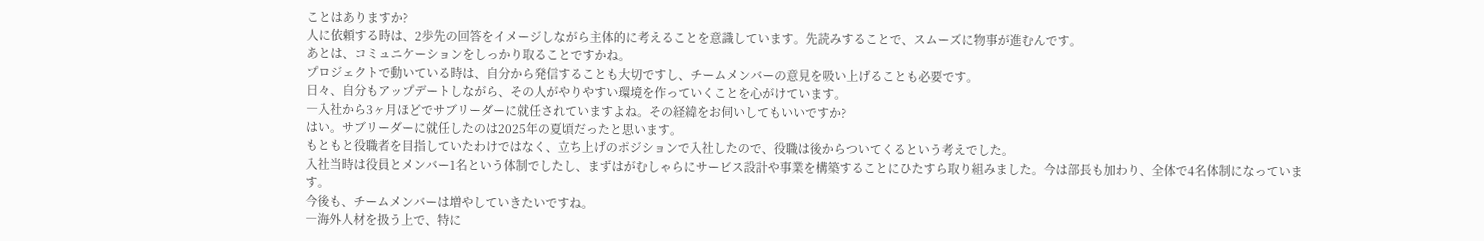ことはありますか?
人に依頼する時は、2歩先の回答をイメージしながら主体的に考えることを意識しています。先読みすることで、スムーズに物事が進むんです。
あとは、コミュニケーションをしっかり取ることですかね。
プロジェクトで動いている時は、自分から発信することも大切ですし、チームメンバーの意見を吸い上げることも必要です。
日々、自分もアップデートしながら、その人がやりやすい環境を作っていくことを心がけています。
―入社から3ヶ月ほどでサブリーダーに就任されていますよね。その経緯をお伺いしてもいいですか?
はい。サブリーダーに就任したのは2025年の夏頃だったと思います。
もともと役職者を目指していたわけではなく、立ち上げのポジションで入社したので、役職は後からついてくるという考えでした。
入社当時は役員とメンバー1名という体制でしたし、まずはがむしゃらにサービス設計や事業を構築することにひたすら取り組みました。今は部長も加わり、全体で4名体制になっています。
今後も、チームメンバーは増やしていきたいですね。
―海外人材を扱う上で、特に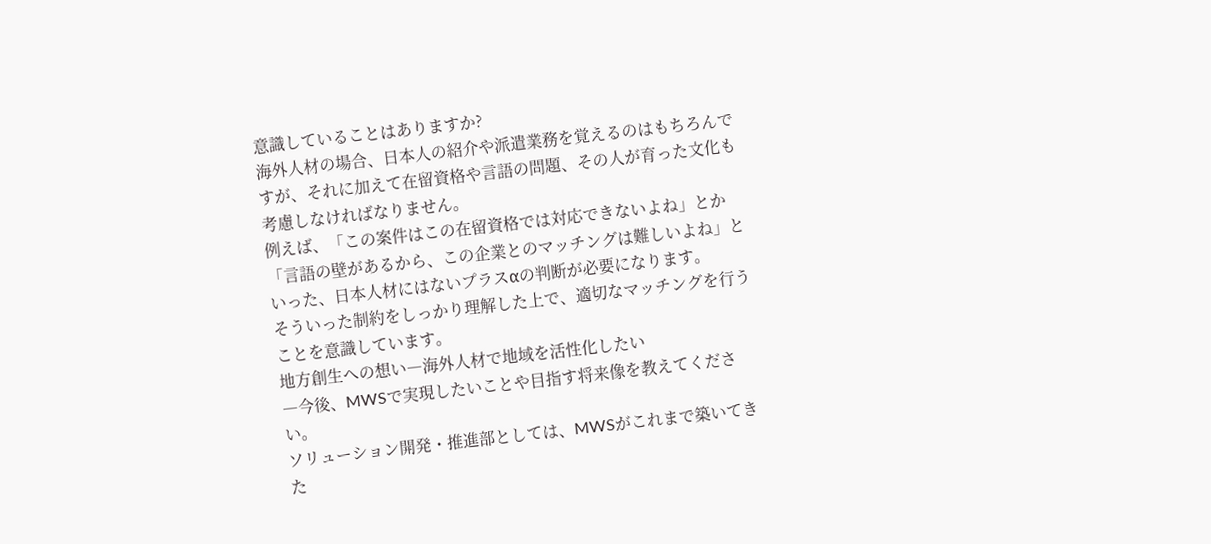意識していることはありますか?
海外人材の場合、日本人の紹介や派遣業務を覚えるのはもちろんですが、それに加えて在留資格や言語の問題、その人が育った文化も考慮しなければなりません。
例えば、「この案件はこの在留資格では対応できないよね」とか「言語の壁があるから、この企業とのマッチングは難しいよね」といった、日本人材にはないプラスαの判断が必要になります。
そういった制約をしっかり理解した上で、適切なマッチングを行うことを意識しています。
地方創生への想い―海外人材で地域を活性化したい
―今後、MWSで実現したいことや目指す将来像を教えてください。
ソリューション開発・推進部としては、MWSがこれまで築いてきた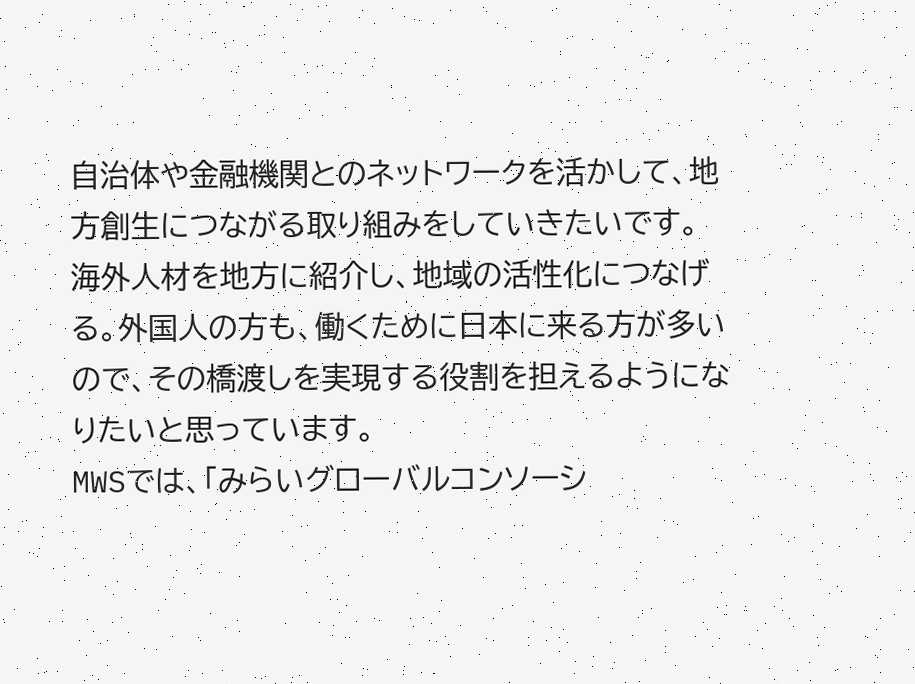自治体や金融機関とのネットワークを活かして、地方創生につながる取り組みをしていきたいです。
海外人材を地方に紹介し、地域の活性化につなげる。外国人の方も、働くために日本に来る方が多いので、その橋渡しを実現する役割を担えるようになりたいと思っています。
MWSでは、「みらいグローバルコンソーシ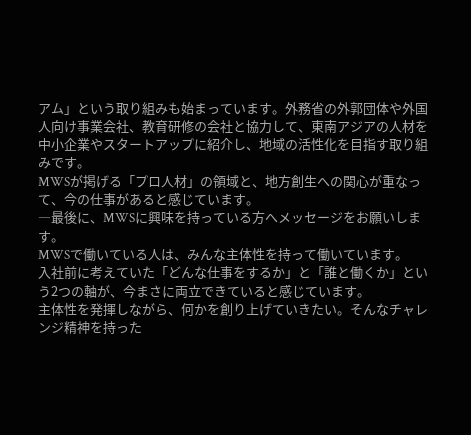アム」という取り組みも始まっています。外務省の外郭団体や外国人向け事業会社、教育研修の会社と協力して、東南アジアの人材を中小企業やスタートアップに紹介し、地域の活性化を目指す取り組みです。
MWSが掲げる「プロ人材」の領域と、地方創生への関心が重なって、今の仕事があると感じています。
―最後に、MWSに興味を持っている方へメッセージをお願いします。
MWSで働いている人は、みんな主体性を持って働いています。
入社前に考えていた「どんな仕事をするか」と「誰と働くか」という2つの軸が、今まさに両立できていると感じています。
主体性を発揮しながら、何かを創り上げていきたい。そんなチャレンジ精神を持った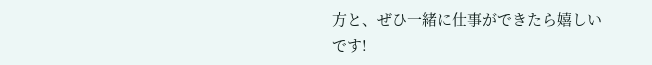方と、ぜひ一緒に仕事ができたら嬉しいです!